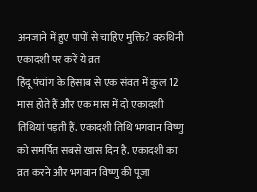अनजाने में हुए पापों से चाहिए मुक्ति? वरुथिनी एकादशी पर करें ये व्रत
हिंदू पंचांग के हिसाब से एक संवत में कुल 12 मास होते हैं और एक मास में दो एकादशी तिथियां पड़ती हैं. एकादशी तिथि भगवान विष्णु को समर्पित सबसे खास दिन है. एकादशी का व्रत करने और भगवान विष्णु की पूजा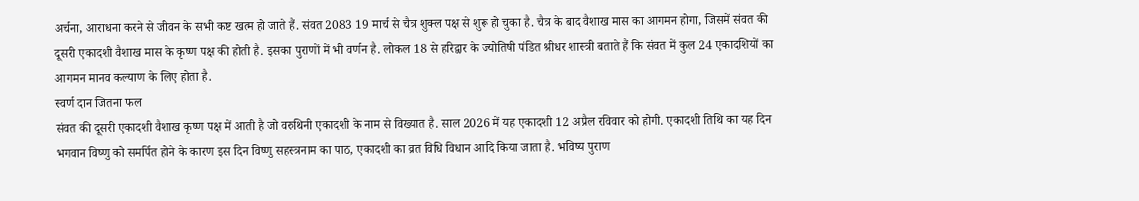अर्चना, आराधना करने से जीवन के सभी कष्ट खत्म हो जाते हैं. संवत 2083 19 मार्च से चैत्र शुक्ल पक्ष से शुरू हो चुका है. चैत्र के बाद वैशाख मास का आगमन होगा, जिसमें संवत की दूसरी एकादशी वैशाख मास के कृष्ण पक्ष की होती है. इसका पुराणों में भी वर्णन है. लोकल 18 से हरिद्वार के ज्योतिषी पंडित श्रीधर शास्त्री बताते हैं कि संवत में कुल 24 एकादशियों का आगमन मानव कल्याण के लिए होता है.
स्वर्ण दान जितना फल
संवत की दूसरी एकादशी वैशाख कृष्ण पक्ष में आती है जो वरुथिनी एकादशी के नाम से विख्यात है. साल 2026 में यह एकादशी 12 अप्रैल रविवार को होगी. एकादशी तिथि का यह दिन भगवान विष्णु को समर्पित होने के कारण इस दिन विष्णु सहस्त्रनाम का पाठ, एकादशी का व्रत विधि विधान आदि किया जाता है. भविष्य पुराण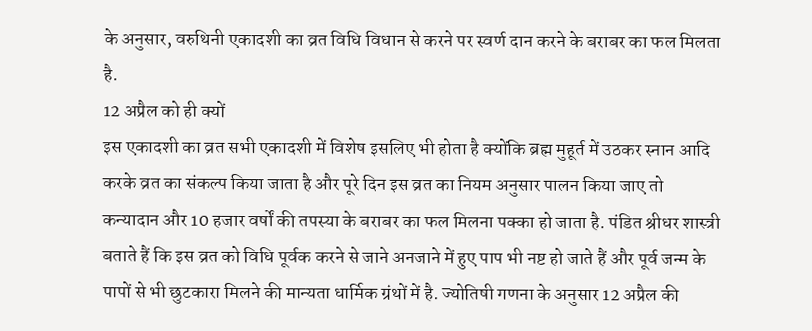के अनुसार, वरुथिनी एकादशी का व्रत विधि विधान से करने पर स्वर्ण दान करने के बराबर का फल मिलता है.
12 अप्रैल को ही क्यों
इस एकादशी का व्रत सभी एकादशी में विशेष इसलिए भी होता है क्योंकि ब्रह्म मुहूर्त में उठकर स्नान आदि करके व्रत का संकल्प किया जाता है और पूरे दिन इस व्रत का नियम अनुसार पालन किया जाए तो कन्यादान और 10 हजार वर्षों की तपस्या के बराबर का फल मिलना पक्का हो जाता है. पंडित श्रीधर शास्त्री बताते हैं कि इस व्रत को विधि पूर्वक करने से जाने अनजाने में हुए पाप भी नष्ट हो जाते हैं और पूर्व जन्म के पापों से भी छुटकारा मिलने की मान्यता धार्मिक ग्रंथों में है. ज्योतिषी गणना के अनुसार 12 अप्रैल की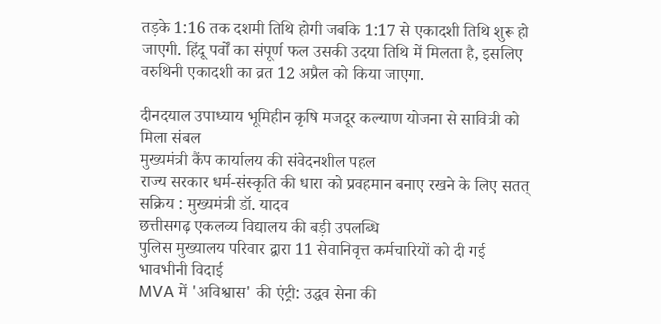तड़के 1:16 तक दशमी तिथि होगी जबकि 1:17 से एकादशी तिथि शुरू हो जाएगी. हिंदू पर्वों का संपूर्ण फल उसकी उदया तिथि में मिलता है, इसलिए वरुथिनी एकादशी का व्रत 12 अप्रैल को किया जाएगा.

दीनदयाल उपाध्याय भूमिहीन कृषि मजदूर कल्याण योजना से सावित्री को मिला संबल
मुख्यमंत्री कैंप कार्यालय की संवेदनशील पहल
राज्य सरकार धर्म-संस्कृति की धारा को प्रवहमान बनाए रखने के लिए सतत् सक्रिय : मुख्यमंत्री डॉ. यादव
छत्तीसगढ़ एकलव्य विद्यालय की बड़ी उपलब्धि
पुलिस मुख्यालय परिवार द्वारा 11 सेवानिवृत्त कर्मचारियों को दी गई भावभीनी विदाई
MVA में 'अविश्वास' की एंट्री: उद्धव सेना की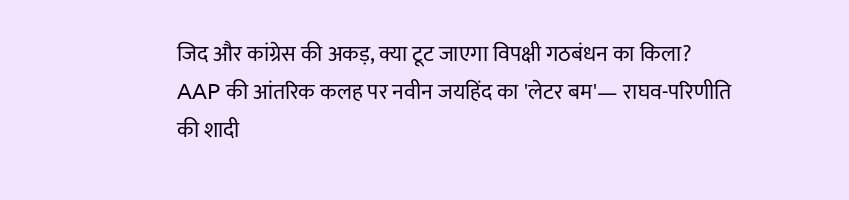जिद और कांग्रेस की अकड़, क्या टूट जाएगा विपक्षी गठबंधन का किला?
AAP की आंतरिक कलह पर नवीन जयहिंद का 'लेटर बम'— राघव-परिणीति की शादी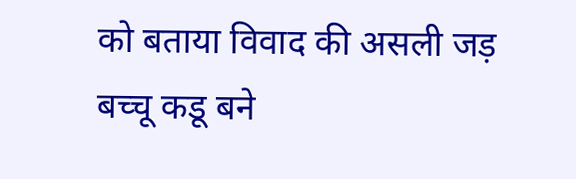को बताया विवाद की असली जड़
बच्चू कडू बने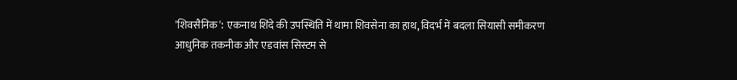'शिवसैनिक': एकनाथ शिंदे की उपस्थिति में थामा शिवसेना का हाथ, विदर्भ में बदला सियासी समीकरण
आधुनिक तकनीक और एडवांस सिस्टम से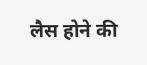लैस होने की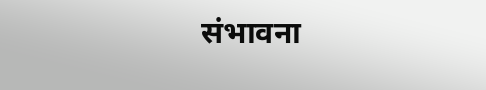संभावना